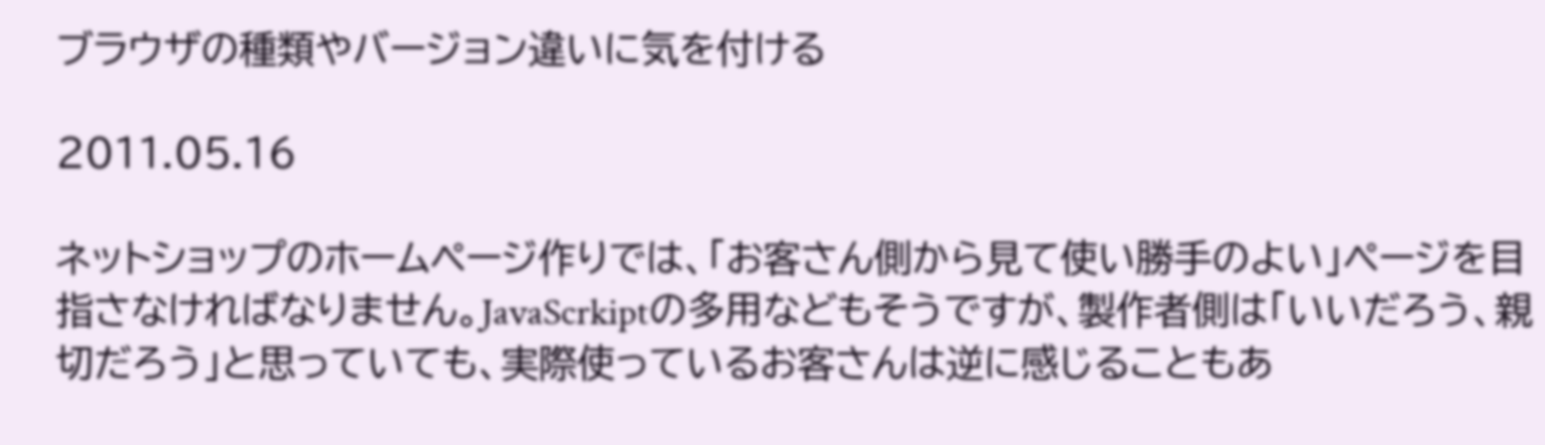ブラウザの種類やバージョン違いに気を付ける

2011.05.16

ネットショップのホームページ作りでは、「お客さん側から見て使い勝手のよい」ページを目指さなければなりません。JavaScrkiptの多用などもそうですが、製作者側は「いいだろう、親切だろう」と思っていても、実際使っているお客さんは逆に感じることもあ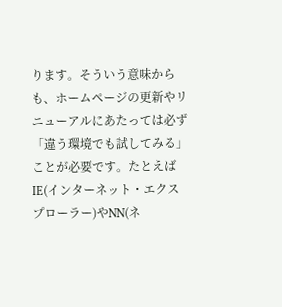ります。そういう意味からも、ホームページの更新やリニューアルにあたっては必ず「違う環境でも試してみる」ことが必要です。たとえばIE(インターネット・エクスプローラー)やNN(ネ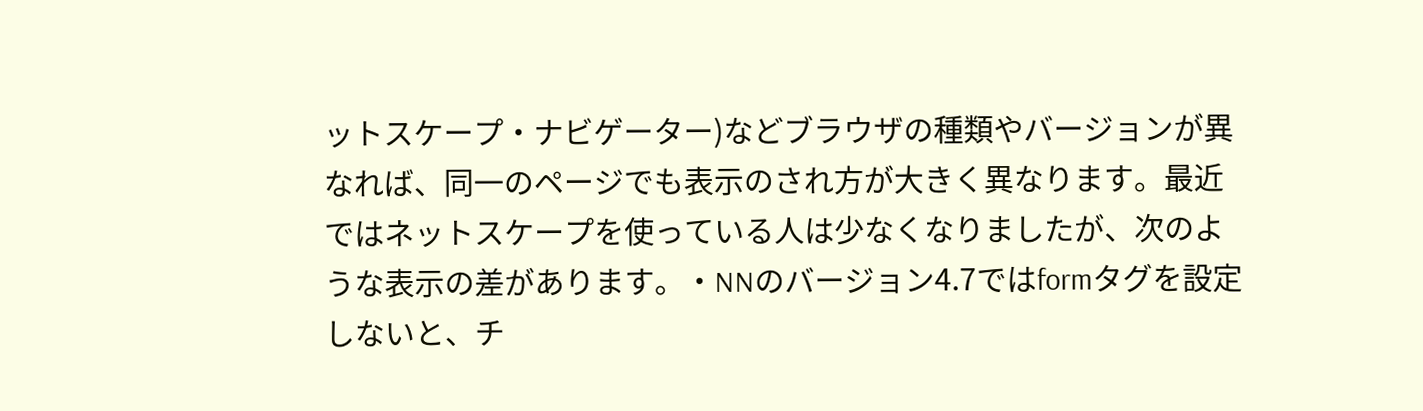ットスケープ・ナビゲーター)などブラウザの種類やバージョンが異なれば、同一のページでも表示のされ方が大きく異なります。最近ではネットスケープを使っている人は少なくなりましたが、次のような表示の差があります。・NNのバージョン4.7ではformタグを設定しないと、チ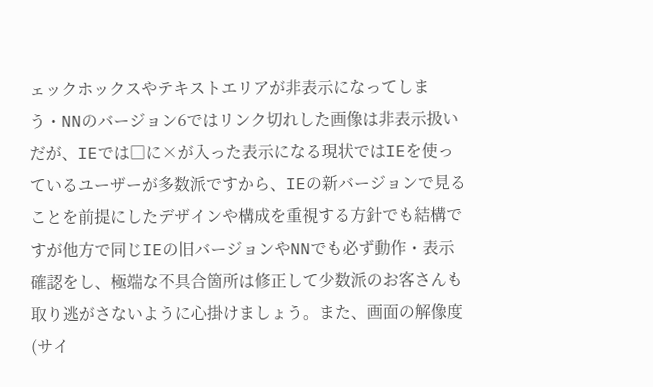ェックホックスやテキストエリアが非表示になってしまう・NNのバージョン6ではリンク切れした画像は非表示扱いだが、IEでは□に×が入った表示になる現状ではIEを使っているユーザーが多数派ですから、IEの新バージョンで見ることを前提にしたデザインや構成を重視する方針でも結構ですが他方で同じIEの旧バージョンやNNでも必ず動作・表示確認をし、極端な不具合箇所は修正して少数派のお客さんも取り逃がさないように心掛けましょう。また、画面の解像度(サイ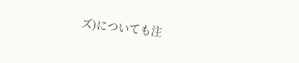ズ)についても注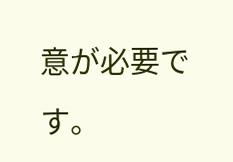意が必要です。